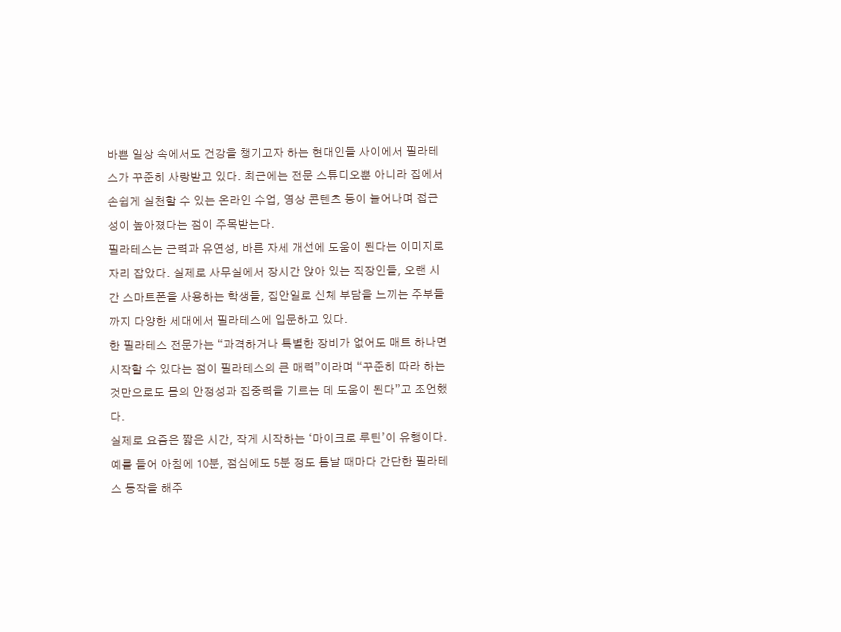바쁜 일상 속에서도 건강을 챙기고자 하는 현대인들 사이에서 필라테스가 꾸준히 사랑받고 있다. 최근에는 전문 스튜디오뿐 아니라 집에서 손쉽게 실천할 수 있는 온라인 수업, 영상 콘텐츠 등이 늘어나며 접근성이 높아졌다는 점이 주목받는다.
필라테스는 근력과 유연성, 바른 자세 개선에 도움이 된다는 이미지로 자리 잡았다. 실제로 사무실에서 장시간 앉아 있는 직장인들, 오랜 시간 스마트폰을 사용하는 학생들, 집안일로 신체 부담을 느끼는 주부들까지 다양한 세대에서 필라테스에 입문하고 있다.
한 필라테스 전문가는 “과격하거나 특별한 장비가 없어도 매트 하나면 시작할 수 있다는 점이 필라테스의 큰 매력”이라며 “꾸준히 따라 하는 것만으로도 몸의 안정성과 집중력을 기르는 데 도움이 된다”고 조언했다.
실제로 요즘은 짧은 시간, 작게 시작하는 ‘마이크로 루틴’이 유행이다. 예를 들어 아침에 10분, 점심에도 5분 정도 틈날 때마다 간단한 필라테스 동작을 해주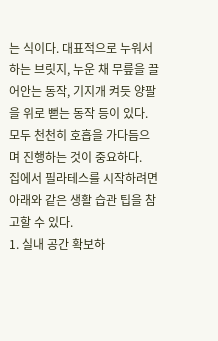는 식이다. 대표적으로 누워서 하는 브릿지, 누운 채 무릎을 끌어안는 동작, 기지개 켜듯 양팔을 위로 뻗는 동작 등이 있다. 모두 천천히 호흡을 가다듬으며 진행하는 것이 중요하다.
집에서 필라테스를 시작하려면 아래와 같은 생활 습관 팁을 참고할 수 있다.
1. 실내 공간 확보하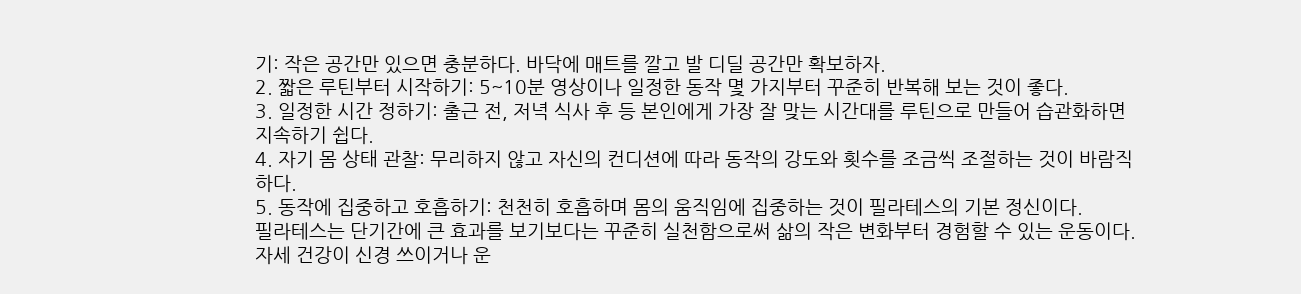기: 작은 공간만 있으면 충분하다. 바닥에 매트를 깔고 발 디딜 공간만 확보하자.
2. 짧은 루틴부터 시작하기: 5~10분 영상이나 일정한 동작 몇 가지부터 꾸준히 반복해 보는 것이 좋다.
3. 일정한 시간 정하기: 출근 전, 저녁 식사 후 등 본인에게 가장 잘 맞는 시간대를 루틴으로 만들어 습관화하면 지속하기 쉽다.
4. 자기 몸 상태 관찰: 무리하지 않고 자신의 컨디션에 따라 동작의 강도와 횟수를 조금씩 조절하는 것이 바람직하다.
5. 동작에 집중하고 호흡하기: 천천히 호흡하며 몸의 움직임에 집중하는 것이 필라테스의 기본 정신이다.
필라테스는 단기간에 큰 효과를 보기보다는 꾸준히 실천함으로써 삶의 작은 변화부터 경험할 수 있는 운동이다. 자세 건강이 신경 쓰이거나 운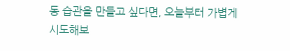동 습관을 만들고 싶다면, 오늘부터 가볍게 시도해보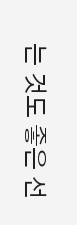는 것도 좋은 선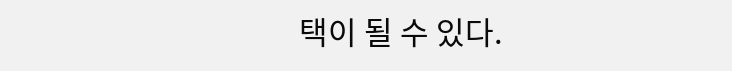택이 될 수 있다.